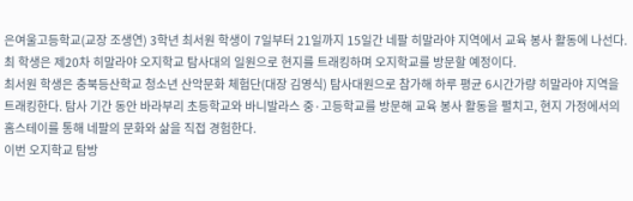은여울고등학교(교장 조생연) 3학년 최서원 학생이 7일부터 21일까지 15일간 네팔 히말라야 지역에서 교육 봉사 활동에 나선다. 최 학생은 제20차 히말라야 오지학교 탐사대의 일원으로 현지를 트래킹하며 오지학교를 방문할 예정이다.
최서원 학생은 충북등산학교 청소년 산악문화 체험단(대장 김영식) 탐사대원으로 참가해 하루 평균 6시간가량 히말라야 지역을 트래킹한다. 탐사 기간 동안 바라부리 초등학교와 바니발라스 중·고등학교를 방문해 교육 봉사 활동을 펼치고, 현지 가정에서의 홈스테이를 통해 네팔의 문화와 삶을 직접 경험한다.
이번 오지학교 탐방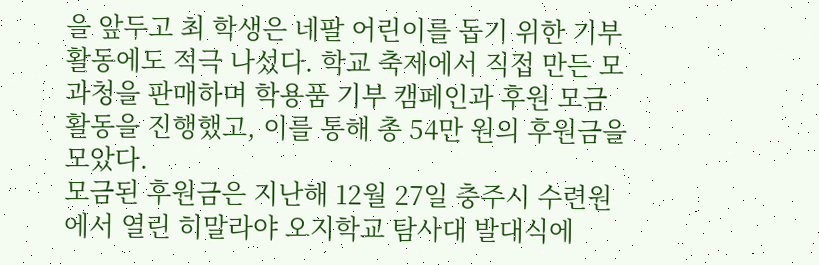을 앞두고 최 학생은 네팔 어린이를 돕기 위한 기부 활동에도 적극 나섰다. 학교 축제에서 직접 만든 모과청을 판매하며 학용품 기부 캠페인과 후원 모금 활동을 진행했고, 이를 통해 총 54만 원의 후원금을 모았다.
모금된 후원금은 지난해 12월 27일 충주시 수련원에서 열린 히말라야 오지학교 탐사대 발대식에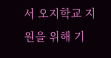서 오지학교 지원을 위해 기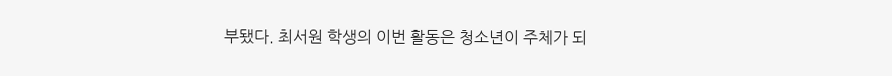부됐다. 최서원 학생의 이번 활동은 청소년이 주체가 되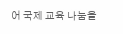어 국제 교육 나눔을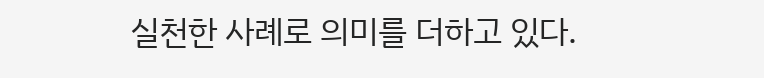실천한 사례로 의미를 더하고 있다.